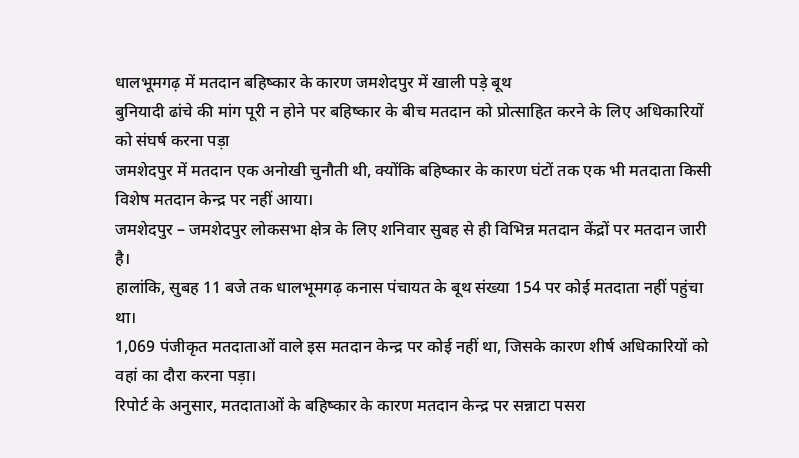धालभूमगढ़ में मतदान बहिष्कार के कारण जमशेदपुर में खाली पड़े बूथ
बुनियादी ढांचे की मांग पूरी न होने पर बहिष्कार के बीच मतदान को प्रोत्साहित करने के लिए अधिकारियों को संघर्ष करना पड़ा
जमशेदपुर में मतदान एक अनोखी चुनौती थी, क्योंकि बहिष्कार के कारण घंटों तक एक भी मतदाता किसी विशेष मतदान केन्द्र पर नहीं आया।
जमशेदपुर – जमशेदपुर लोकसभा क्षेत्र के लिए शनिवार सुबह से ही विभिन्न मतदान केंद्रों पर मतदान जारी है।
हालांकि, सुबह 11 बजे तक धालभूमगढ़ कनास पंचायत के बूथ संख्या 154 पर कोई मतदाता नहीं पहुंचा था।
1,069 पंजीकृत मतदाताओं वाले इस मतदान केन्द्र पर कोई नहीं था, जिसके कारण शीर्ष अधिकारियों को वहां का दौरा करना पड़ा।
रिपोर्ट के अनुसार, मतदाताओं के बहिष्कार के कारण मतदान केन्द्र पर सन्नाटा पसरा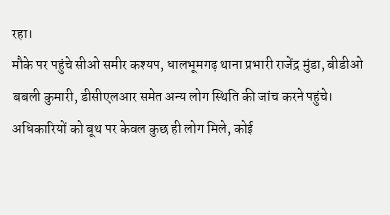रहा।
मौके पर पहुंचे सीओ समीर कश्यप, धालभूमगढ़ थाना प्रभारी राजेंद्र मुंडा, बीडीओ बबली कुमारी, डीसीएलआर समेत अन्य लोग स्थिति की जांच करने पहुंचे।
अधिकारियों को बूथ पर केवल कुछ ही लोग मिले, कोई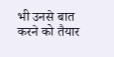भी उनसे बात करने को तैयार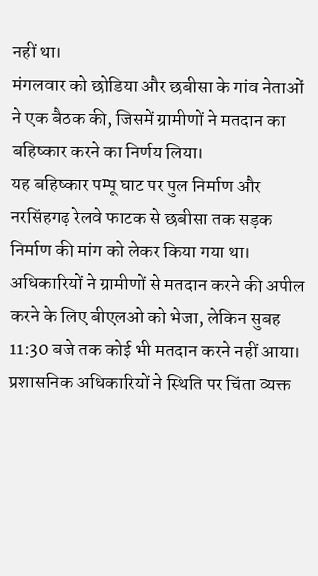नहीं था।
मंगलवार को छोडिया और छबीसा के गांव नेताओं ने एक बैठक की, जिसमें ग्रामीणों ने मतदान का बहिष्कार करने का निर्णय लिया।
यह बहिष्कार पम्पू घाट पर पुल निर्माण और नरसिंहगढ़ रेलवे फाटक से छबीसा तक सड़क निर्माण की मांग को लेकर किया गया था।
अधिकारियों ने ग्रामीणों से मतदान करने की अपील करने के लिए बीएलओ को भेजा, लेकिन सुबह 11:30 बजे तक कोई भी मतदान करने नहीं आया।
प्रशासनिक अधिकारियों ने स्थिति पर चिंता व्यक्त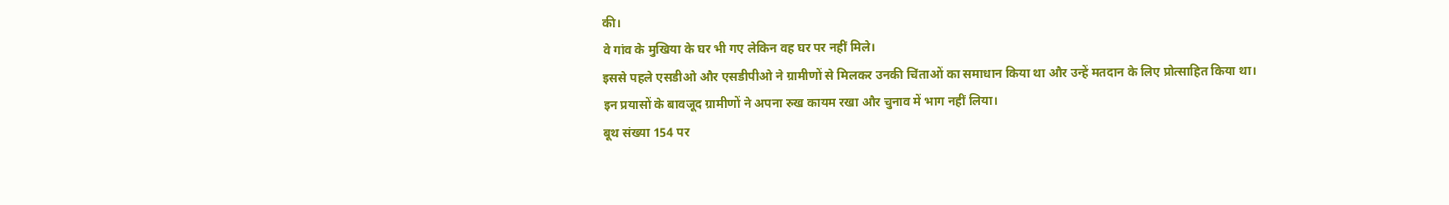की।
वे गांव के मुखिया के घर भी गए लेकिन वह घर पर नहीं मिले।
इससे पहले एसडीओ और एसडीपीओ ने ग्रामीणों से मिलकर उनकी चिंताओं का समाधान किया था और उन्हें मतदान के लिए प्रोत्साहित किया था।
इन प्रयासों के बावजूद ग्रामीणों ने अपना रुख कायम रखा और चुनाव में भाग नहीं लिया।
बूथ संख्या 154 पर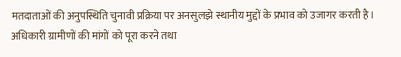मतदाताओं की अनुपस्थिति चुनावी प्रक्रिया पर अनसुलझे स्थानीय मुद्दों के प्रभाव को उजागर करती है।
अधिकारी ग्रामीणों की मांगों को पूरा करने तथा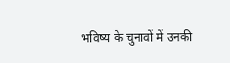भविष्य के चुनावों में उनकी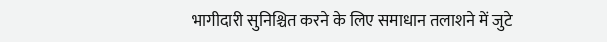भागीदारी सुनिश्चित करने के लिए समाधान तलाशने में जुटे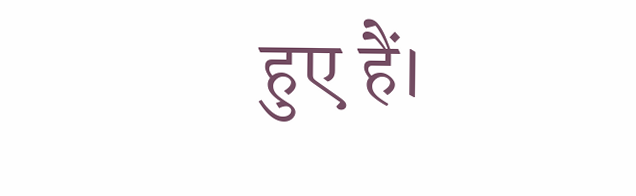हुए हैं।